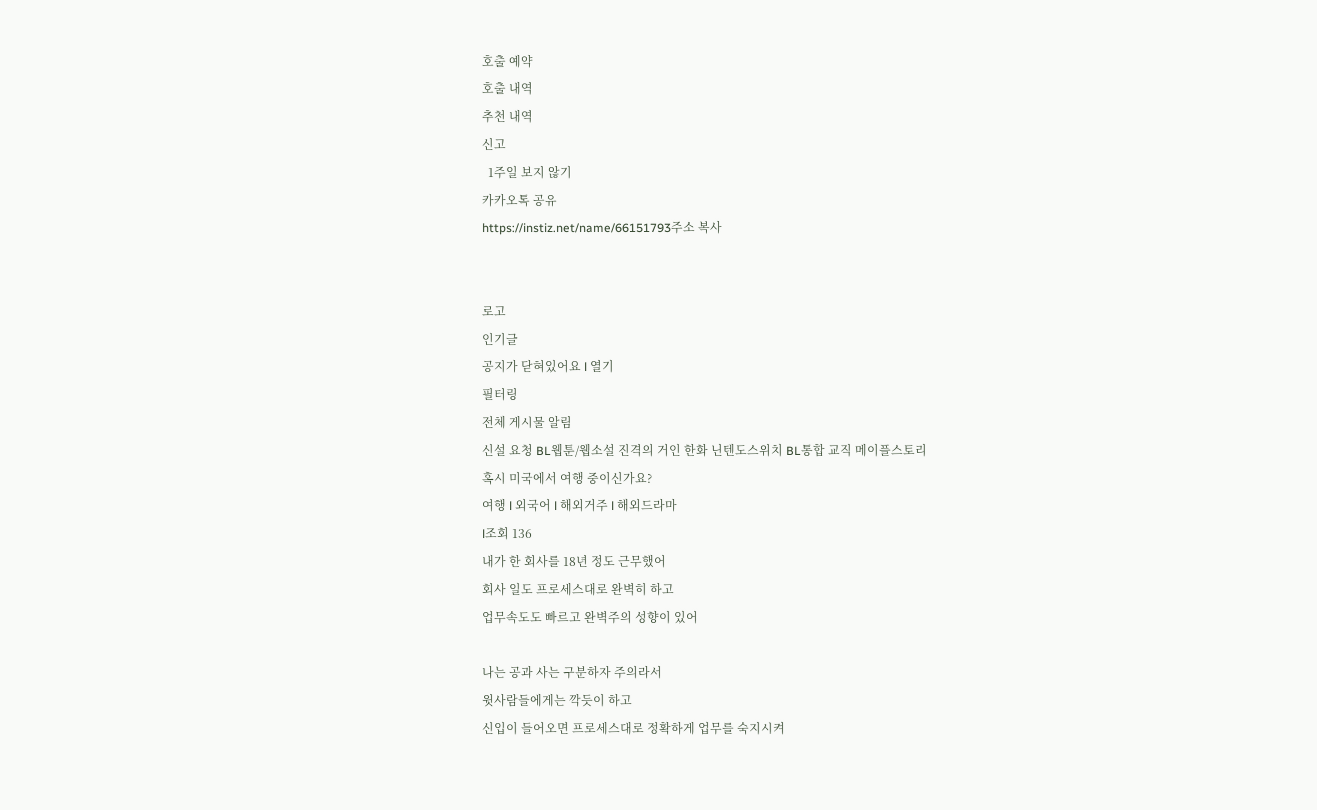호출 예약
호출 내역
추천 내역
신고
  1주일 보지 않기
카카오톡 공유
https://instiz.net/name/66151793주소 복사


로고
인기글
공지가 닫혀있어요 l 열기
필터링
전체 게시물 알림
신설 요청 BL웹툰/웹소설 진격의 거인 한화 닌텐도스위치 BL통합 교직 메이플스토리
혹시 미국에서 여행 중이신가요?
여행 l 외국어 l 해외거주 l 해외드라마
l조회 136
내가 한 회사를 18년 정도 근무했어
회사 일도 프로세스대로 완벽히 하고
업무속도도 빠르고 완벽주의 성향이 있어

나는 공과 사는 구분하자 주의라서
윗사람들에게는 깍듯이 하고
신입이 들어오면 프로세스대로 정확하게 업무를 숙지시켜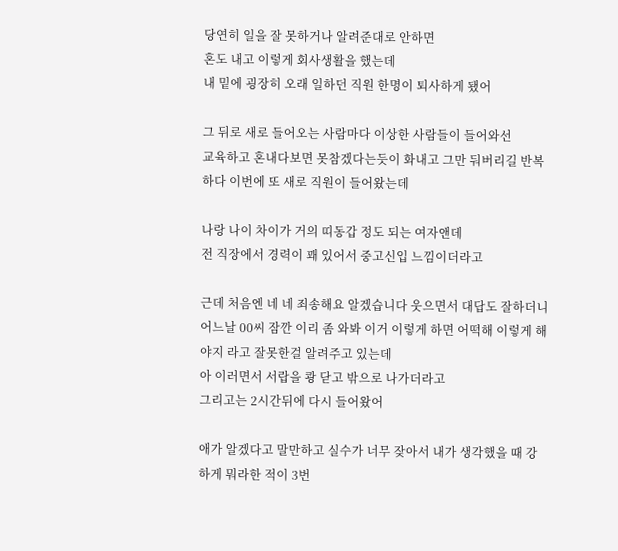당연히 일을 잘 못하거나 알려준대로 안하면
혼도 내고 이렇게 회사생활을 했는데
내 밑에 굉장히 오래 일하던 직원 한명이 퇴사하게 됐어

그 뒤로 새로 들어오는 사람마다 이상한 사람들이 들어와선
교육하고 혼내다보면 못참겠다는듯이 화내고 그만 둬버리길 반복하다 이번에 또 새로 직원이 들어왔는데

나랑 나이 차이가 거의 띠동갑 정도 되는 여자앤데
전 직장에서 경력이 꽤 있어서 중고신입 느낌이더라고

근데 처음엔 네 네 죄송해요 알겠습니다 웃으면서 대답도 잘하더니
어느날 00씨 잠깐 이리 좀 와봐 이거 이렇게 하면 어떡해 이렇게 해야지 라고 잘못한걸 알려주고 있는데
아 이러면서 서랍을 쾅 닫고 밖으로 나가더라고
그리고는 2시간뒤에 다시 들어왔어

애가 알겠다고 말만하고 실수가 너무 잦아서 내가 생각했을 때 강하게 뭐라한 적이 3번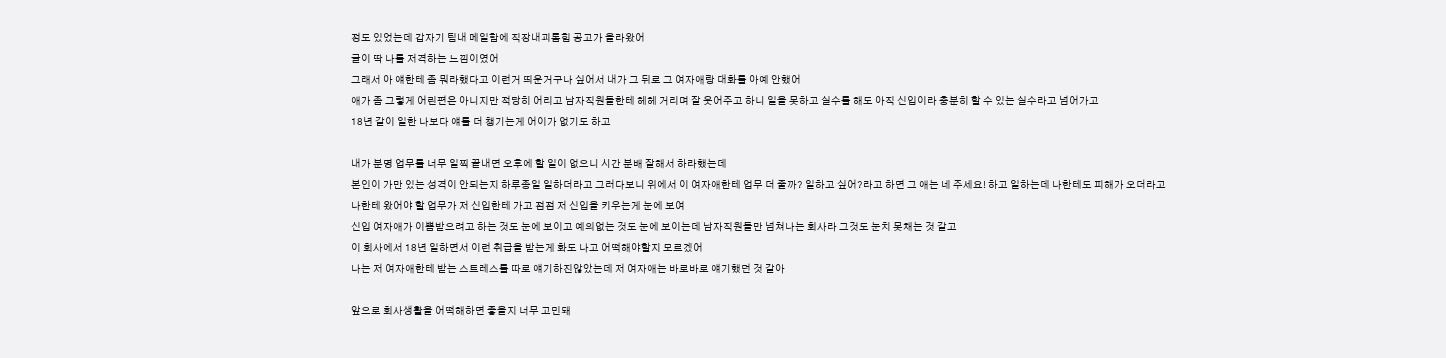정도 있었는데 갑자기 팀내 메일함에 직장내괴롭힘 공고가 올라왔어
글이 딱 나를 저격하는 느낌이였어
그래서 아 얘한테 좀 뭐라했다고 이런거 띄운거구나 싶어서 내가 그 뒤로 그 여자애랑 대화를 아예 안했어
애가 좀 그렇게 어린편은 아니지만 적당히 어리고 남자직원들한테 헤헤 거리며 잘 웃어주고 하니 일을 못하고 실수를 해도 아직 신입이라 충분히 할 수 있는 실수라고 넘어가고
18년 같이 일한 나보다 얘를 더 챙기는게 어이가 없기도 하고

내가 분명 업무를 너무 일찍 끝내면 오후에 할 일이 없으니 시간 분배 잘해서 하라했는데
본인이 가만 있는 성격이 안되는지 하루종일 일하더라고 그러다보니 위에서 이 여자애한테 업무 더 줄까? 일하고 싶어?라고 하면 그 애는 네 주세요! 하고 일하는데 나한테도 피해가 오더라고
나한테 왔어야 할 업무가 저 신입한테 가고 점점 저 신입을 키우는게 눈에 보여
신입 여자애가 이쁨받으려고 하는 것도 눈에 보이고 예의없는 것도 눈에 보이는데 남자직원들만 넘쳐나는 회사라 그것도 눈치 못채는 것 같고
이 회사에서 18년 일하면서 이런 취급을 받는게 화도 나고 어떡해야할지 모르겠어
나는 저 여자애한테 받는 스트레스를 따로 얘기하진않았는데 저 여자애는 바로바로 얘기했던 것 같아

앞으로 회사생활을 어떡해하면 좋을지 너무 고민돼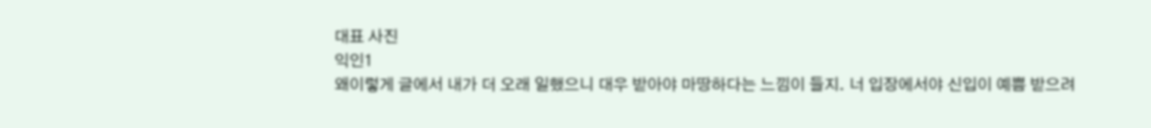대표 사진
익인1
왜이렇게 글에서 내가 더 오래 일했으니 대우 받아야 마땅하다는 느낌이 들지. 너 입장에서야 신입이 예쁨 받으려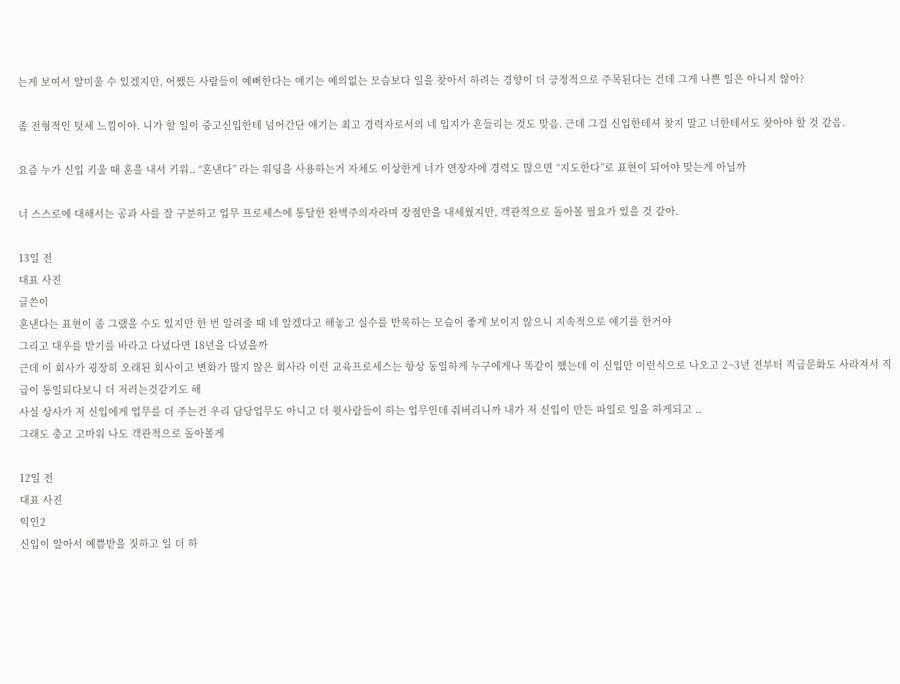는게 보여서 얄미울 수 있겠지만, 어쨌든 사람들이 예뻐한다는 얘기는 예의없는 모습보다 일을 찾아서 하려는 경향이 더 긍정적으로 주목된다는 건데 그게 나쁜 일은 아니지 않아?

좀 전형적인 텃세 느낌이야. 니가 할 일이 중고신입한테 넘어간단 얘기는 최고 경력자로서의 네 입지가 흔들리는 것도 맞음. 근데 그걸 신입한테셔 찾지 말고 너한테서도 찾아야 할 것 같음.

요즘 누가 신입 키울 때 혼을 내서 키워.. “혼낸다” 라는 워딩을 사용하는거 자체도 이상한게 너가 연장자에 경력도 많으면 “지도한다”로 표현이 되어야 맞는게 아닐까

너 스스로에 대해서는 공과 사를 잘 구분하고 업무 프로세스에 통달한 완벽주의자라며 장점만을 내세웠지만, 객관적으로 돌아볼 필요가 있을 것 같아.

13일 전
대표 사진
글쓴이
혼낸다는 표현이 좀 그랬을 수도 있지만 한 번 알려줄 때 네 알겠다고 해놓고 실수를 반복하는 모습이 좋게 보이지 않으니 지속적으로 얘기를 한거야
그리고 대우를 받기를 바라고 다녔다면 18년을 다녔을까
근데 이 회사가 굉장히 오래된 회사이고 변화가 많지 않은 회사라 이런 교육프로세스는 항상 동일하게 누구에게나 똑같이 했는데 이 신입만 이런식으로 나오고 2~3년 전부터 직급문화도 사라져서 직급이 통일되다보니 더 저러는것같기도 해
사실 상사가 저 신입에게 업무를 더 주는건 우리 담당업무도 아니고 더 윗사람들이 하는 업무인데 줘버리니까 내가 저 신입이 만든 파일로 일을 하게되고 ..
그래도 충고 고마워 나도 객관적으로 돌아볼게

12일 전
대표 사진
익인2
신입이 알아서 예쁨받을 짓하고 일 더 하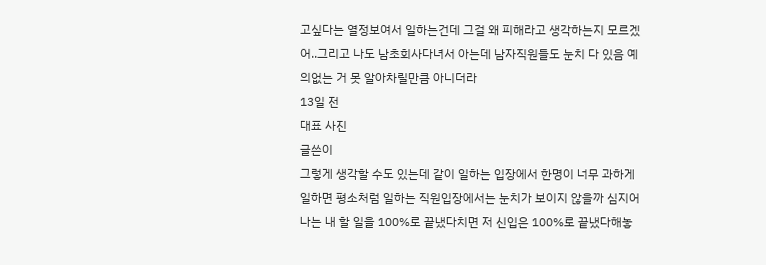고싶다는 열정보여서 일하는건데 그걸 왜 피해라고 생각하는지 모르겠어..그리고 나도 남초회사다녀서 아는데 남자직원들도 눈치 다 있음 예의없는 거 못 알아차릴만큼 아니더라
13일 전
대표 사진
글쓴이
그렇게 생각할 수도 있는데 같이 일하는 입장에서 한명이 너무 과하게 일하면 평소처럼 일하는 직원입장에서는 눈치가 보이지 않을까 심지어 나는 내 할 일을 100%로 끝냈다치면 저 신입은 100%로 끝냈다해놓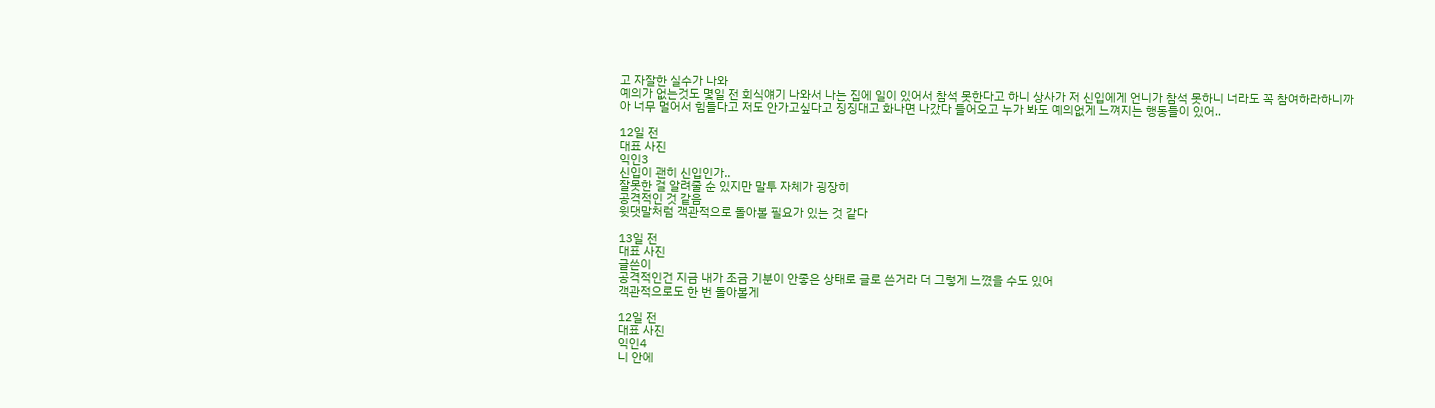고 자잘한 실수가 나와
예의가 없는것도 몇일 전 회식얘기 나와서 나는 집에 일이 있어서 참석 못한다고 하니 상사가 저 신입에게 언니가 참석 못하니 너라도 꼭 참여하라하니까 아 너무 멀어서 힘들다고 저도 안가고싶다고 징징대고 화나면 나갔다 들어오고 누가 봐도 예의없게 느껴지는 행동들이 있어..

12일 전
대표 사진
익인3
신입이 괜히 신입인가..
잘못한 걸 알려줄 순 있지만 말투 자체가 굉장히
공격적인 것 같음
윗댓말처럼 객관적으로 돌아볼 필요가 있는 것 같다

13일 전
대표 사진
글쓴이
공격적인건 지금 내가 조금 기분이 안좋은 상태로 글로 쓴거라 더 그렇게 느꼈을 수도 있어
객관적으로도 한 번 돌아볼게

12일 전
대표 사진
익인4
니 안에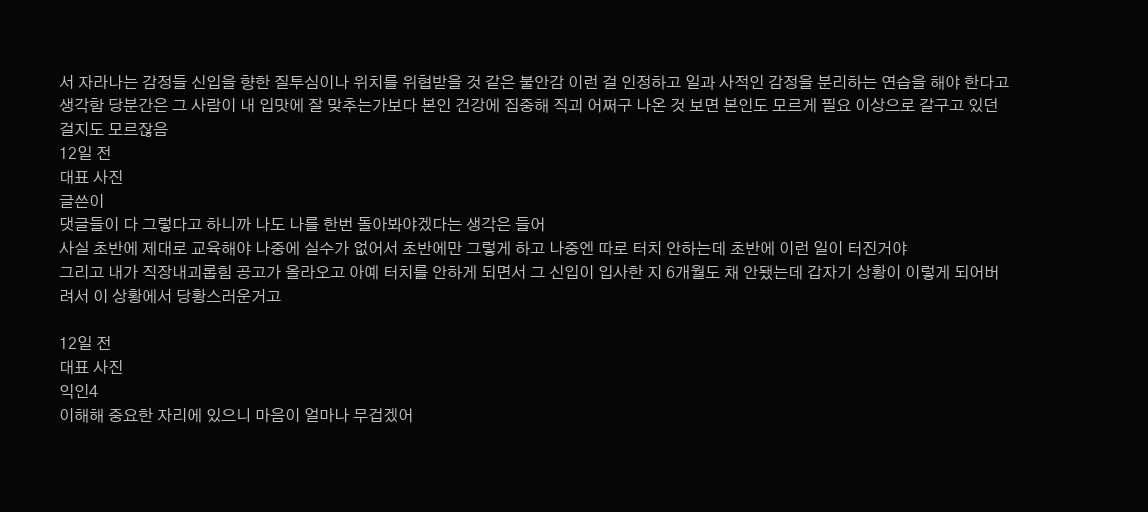서 자라나는 감정들 신입을 향한 질투심이나 위치를 위협받을 것 같은 불안감 이런 걸 인정하고 일과 사적인 감정을 분리하는 연습을 해야 한다고 생각함 당분간은 그 사람이 내 입맛에 잘 맞추는가보다 본인 건강에 집중해 직괴 어쩌구 나온 것 보면 본인도 모르게 필요 이상으로 갈구고 있던 걸지도 모르잖음
12일 전
대표 사진
글쓴이
댓글들이 다 그렇다고 하니까 나도 나를 한번 돌아봐야겠다는 생각은 들어
사실 초반에 제대로 교육해야 나중에 실수가 없어서 초반에만 그렇게 하고 나중엔 따로 터치 안하는데 초반에 이런 일이 터진거야
그리고 내가 직장내괴롭힘 공고가 올라오고 아예 터치를 안하게 되면서 그 신입이 입사한 지 6개월도 채 안됐는데 갑자기 상황이 이렇게 되어버려서 이 상황에서 당황스러운거고

12일 전
대표 사진
익인4
이해해 중요한 자리에 있으니 마음이 얼마나 무겁겠어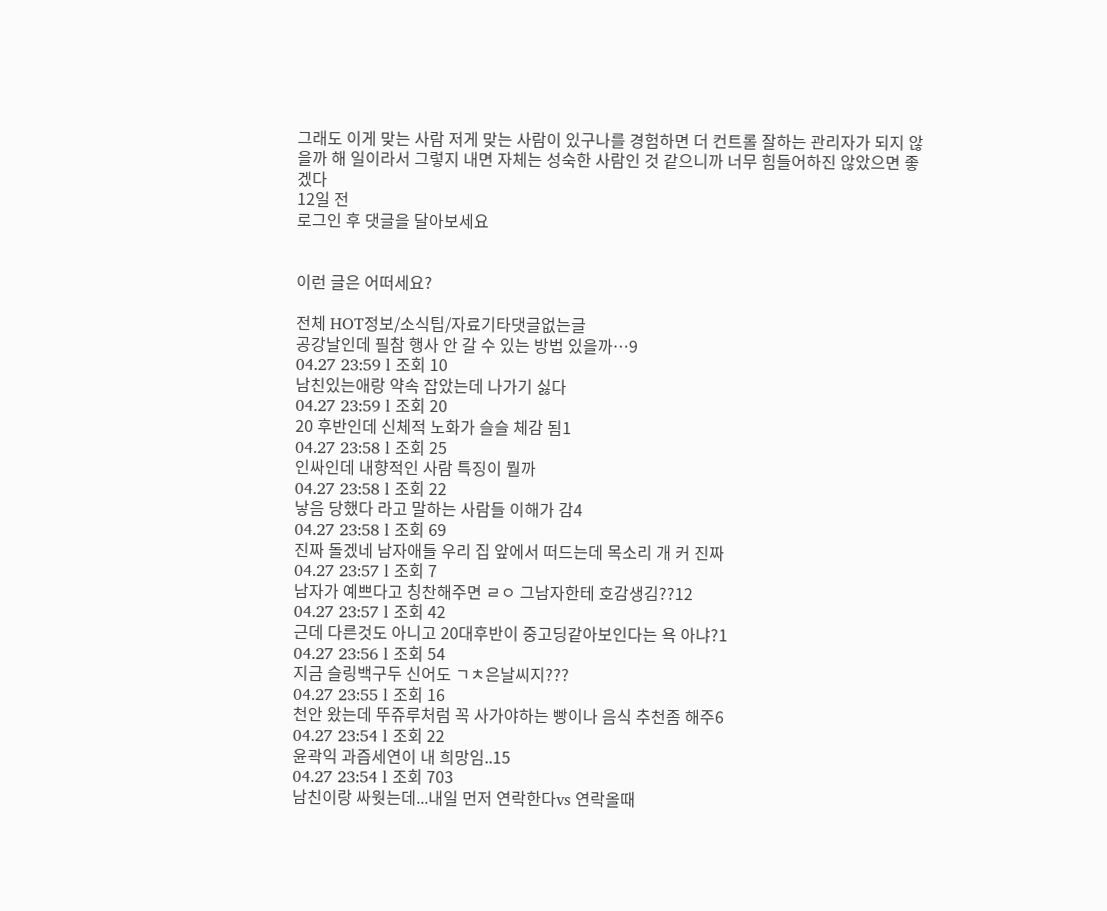그래도 이게 맞는 사람 저게 맞는 사람이 있구나를 경험하면 더 컨트롤 잘하는 관리자가 되지 않을까 해 일이라서 그렇지 내면 자체는 성숙한 사람인 것 같으니까 너무 힘들어하진 않았으면 좋겠다
12일 전
로그인 후 댓글을 달아보세요


이런 글은 어떠세요?

전체 HOT정보/소식팁/자료기타댓글없는글
공강날인데 필참 행사 안 갈 수 있는 방법 있을까…9
04.27 23:59 l 조회 10
남친있는애랑 약속 잡았는데 나가기 싫다
04.27 23:59 l 조회 20
20 후반인데 신체적 노화가 슬슬 체감 됨1
04.27 23:58 l 조회 25
인싸인데 내향적인 사람 특징이 뭘까
04.27 23:58 l 조회 22
낳음 당했다 라고 말하는 사람들 이해가 감4
04.27 23:58 l 조회 69
진짜 돌겠네 남자애들 우리 집 앞에서 떠드는데 목소리 개 커 진짜
04.27 23:57 l 조회 7
남자가 예쁘다고 칭찬해주면 ㄹㅇ 그남자한테 호감생김??12
04.27 23:57 l 조회 42
근데 다른것도 아니고 20대후반이 중고딩같아보인다는 욕 아냐?1
04.27 23:56 l 조회 54
지금 슬링백구두 신어도 ㄱㅊ은날씨지???
04.27 23:55 l 조회 16
천안 왔는데 뚜쥬루처럼 꼭 사가야하는 빵이나 음식 추천좀 해주6
04.27 23:54 l 조회 22
윤곽익 과즙세연이 내 희망임..15
04.27 23:54 l 조회 703
남친이랑 싸웟는데...내일 먼저 연락한다vs 연락올때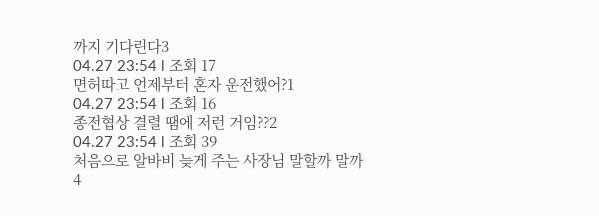까지 기다린다3
04.27 23:54 l 조회 17
면허따고 언제부터 혼자 운전했어?1
04.27 23:54 l 조회 16
종전협상 결렬 땜에 저런 거임??2
04.27 23:54 l 조회 39
처음으로 알바비 늦게 주는 사장님 말할까 말까4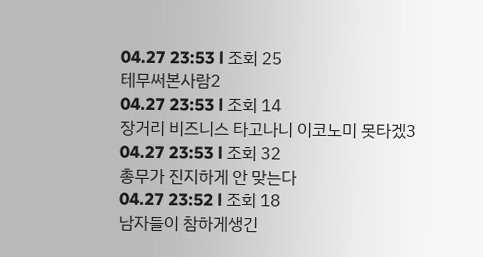04.27 23:53 l 조회 25
테무써본사람2
04.27 23:53 l 조회 14
장거리 비즈니스 타고나니 이코노미 못타겠3
04.27 23:53 l 조회 32
총무가 진지하게 안 맞는다
04.27 23:52 l 조회 18
남자들이 참하게생긴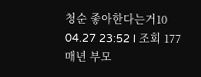청순 좋아한다는거10
04.27 23:52 l 조회 177
매년 부모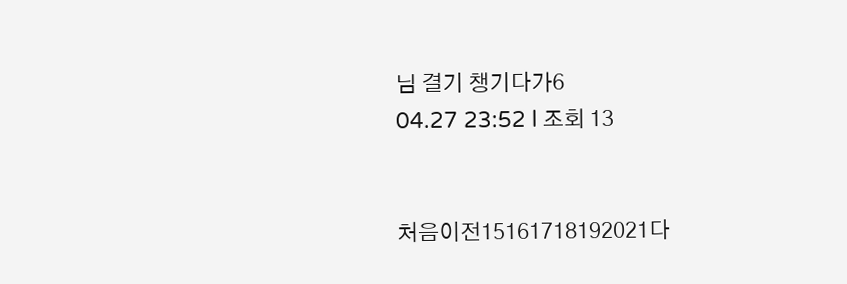님 결기 챙기다가6
04.27 23:52 l 조회 13


처음이전15161718192021다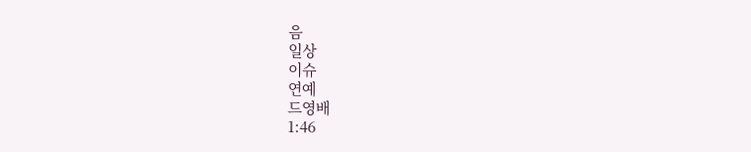음
일상
이슈
연예
드영배
1:46